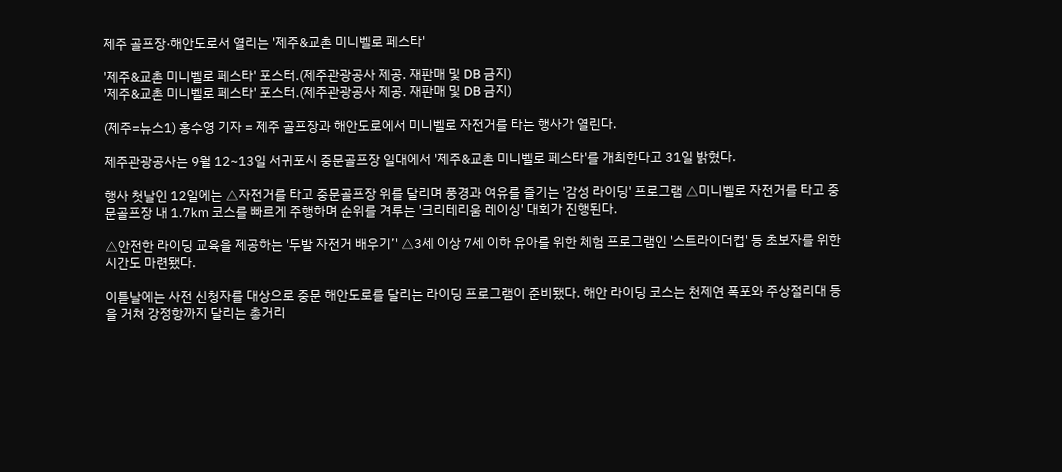제주 골프장·해안도로서 열리는 '제주&교촌 미니벨로 페스타'

'제주&교촌 미니벨로 페스타' 포스터.(제주관광공사 제공. 재판매 및 DB 금지)
'제주&교촌 미니벨로 페스타' 포스터.(제주관광공사 제공. 재판매 및 DB 금지)

(제주=뉴스1) 홍수영 기자 = 제주 골프장과 해안도로에서 미니벨로 자전거를 타는 행사가 열린다.

제주관광공사는 9월 12~13일 서귀포시 중문골프장 일대에서 '제주&교촌 미니벨로 페스타'를 개최한다고 31일 밝혔다.

행사 첫날인 12일에는 △자전거를 타고 중문골프장 위를 달리며 풍경과 여유를 즐기는 '감성 라이딩' 프로그램 △미니벨로 자전거를 타고 중문골프장 내 1.7㎞ 코스를 빠르게 주행하며 순위를 겨루는 '크리테리움 레이싱' 대회가 진행된다.

△안전한 라이딩 교육을 제공하는 '두발 자전거 배우기’' △3세 이상 7세 이하 유아를 위한 체험 프로그램인 '스트라이더컵' 등 초보자를 위한 시간도 마련됐다.

이튿날에는 사전 신청자를 대상으로 중문 해안도로를 달리는 라이딩 프로그램이 준비됐다. 해안 라이딩 코스는 천제연 폭포와 주상절리대 등을 거쳐 강정항까지 달리는 총거리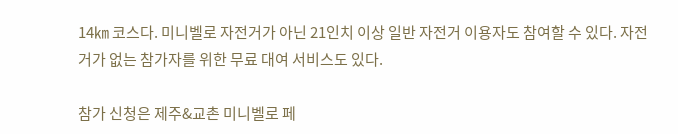14㎞ 코스다. 미니벨로 자전거가 아닌 21인치 이상 일반 자전거 이용자도 참여할 수 있다. 자전거가 없는 참가자를 위한 무료 대여 서비스도 있다.

참가 신청은 제주&교촌 미니벨로 페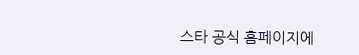스타 공식 홈페이지에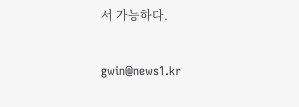서 가능하다.

gwin@news1.kr